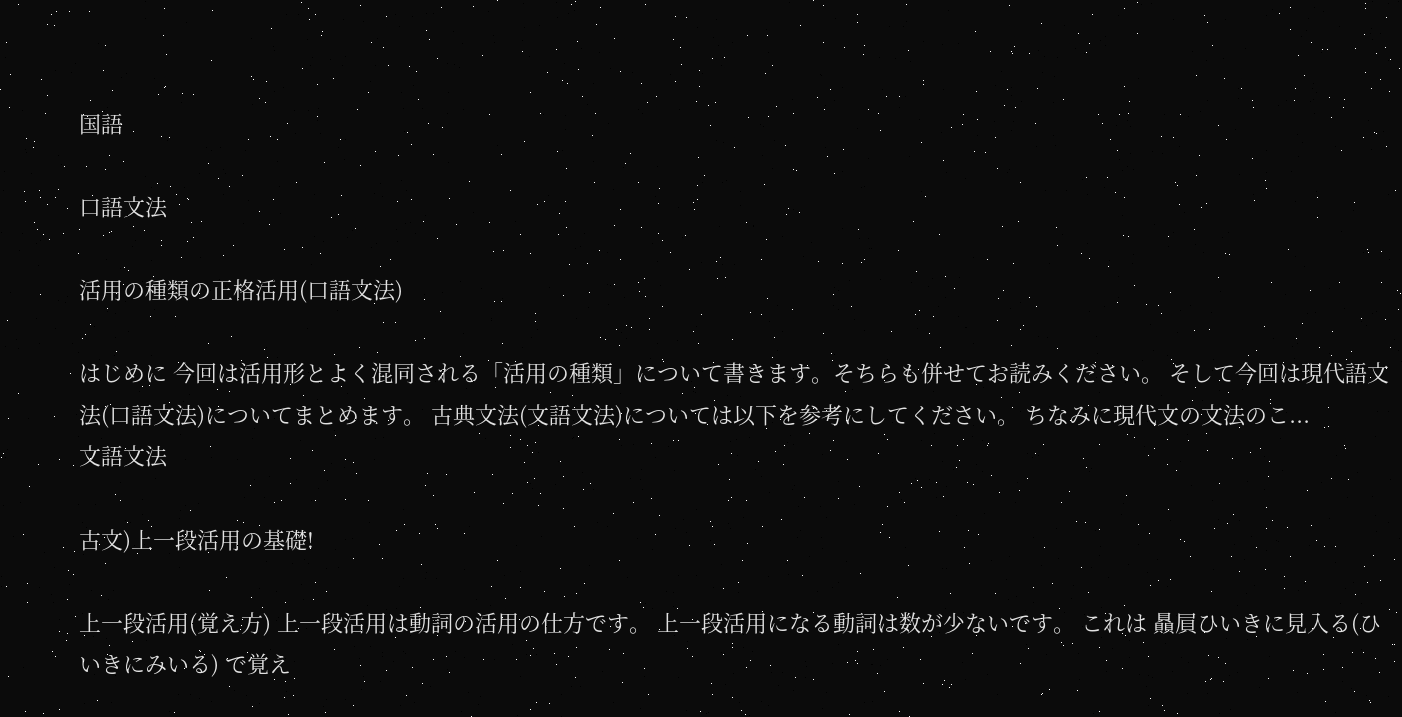国語

口語文法

活用の種類の正格活用(口語文法)

はじめに 今回は活用形とよく混同される「活用の種類」について書きます。そちらも併せてお読みください。 そして今回は現代語文法(口語文法)についてまとめます。 古典文法(文語文法)については以下を参考にしてください。 ちなみに現代文の文法のこ...
文語文法

古文)上一段活用の基礎!

上一段活用(覚え方) 上一段活用は動詞の活用の仕方です。 上一段活用になる動詞は数が少ないです。 これは 贔屓ひいきに見入る(ひいきにみいる) で覚え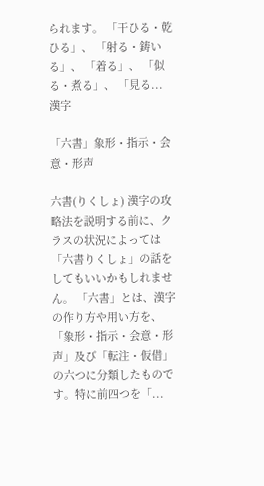られます。 「干ひる・乾ひる」、 「射る・鋳いる」、 「着る」、 「似る・煮る」、 「見る...
漢字

「六書」象形・指示・会意・形声

六書(りくしょ) 漢字の攻略法を説明する前に、クラスの状況によっては「六書りくしょ」の話をしてもいいかもしれません。 「六書」とは、漢字の作り方や用い方を、「象形・指示・会意・形声」及び「転注・仮借」の六つに分類したものです。特に前四つを「...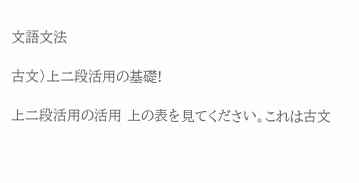文語文法

古文)上二段活用の基礎!

上二段活用の活用 上の表を見てください。これは古文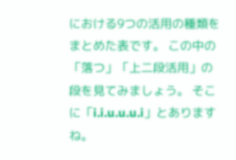における9つの活用の種類をまとめた表です。 この中の「落つ」「上二段活用」の段を見てみましょう。 そこに「i.i.u.u.u.i」とありますね。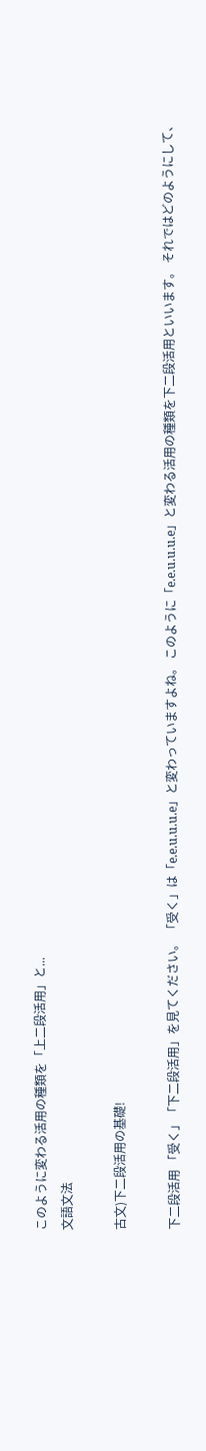このように変わる活用の種類を「上二段活用」と...
文語文法

古文)下二段活用の基礎!

下二段活用 「受く」「下二段活用」を見てください。 「受く」は「e.e.u.u.u.e」と変わっていますよね。 このように「e.e.u.u.u.e」と変わる活用の種類を下二段活用といいます。 それではどのようにして、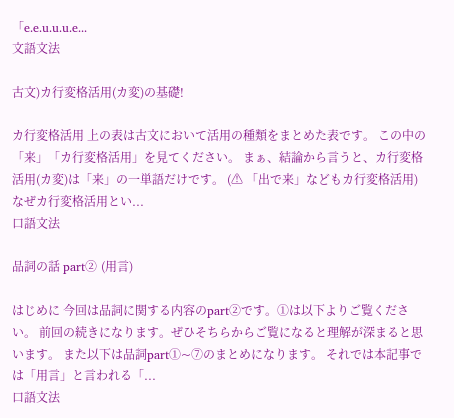「e.e.u.u.u.e...
文語文法

古文)カ行変格活用(カ変)の基礎!

カ行変格活用 上の表は古文において活用の種類をまとめた表です。 この中の「来」「カ行変格活用」を見てください。 まぁ、結論から言うと、カ行変格活用(カ変)は「来」の一単語だけです。 (⚠ 「出で来」などもカ行変格活用) なぜカ行変格活用とい...
口語文法

品詞の話 part② (用言)

はじめに 今回は品詞に関する内容のpart②です。①は以下よりご覧ください。 前回の続きになります。ぜひそちらからご覧になると理解が深まると思います。 また以下は品詞part①~⑦のまとめになります。 それでは本記事では「用言」と言われる「...
口語文法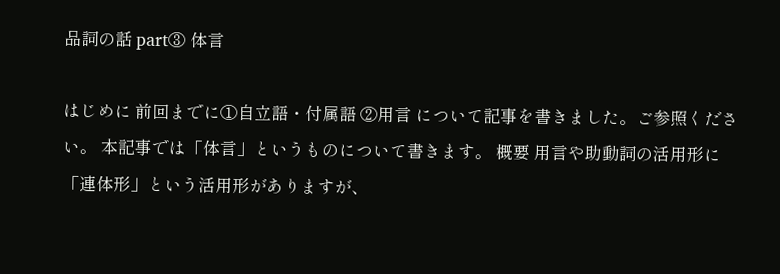品詞の話 part③ 体言

はじめに 前回までに①自立語・付属語 ②用言 について記事を書きました。ご参照ください。 本記事では「体言」というものについて書きます。 概要 用言や助動詞の活用形に「連体形」という活用形がありますが、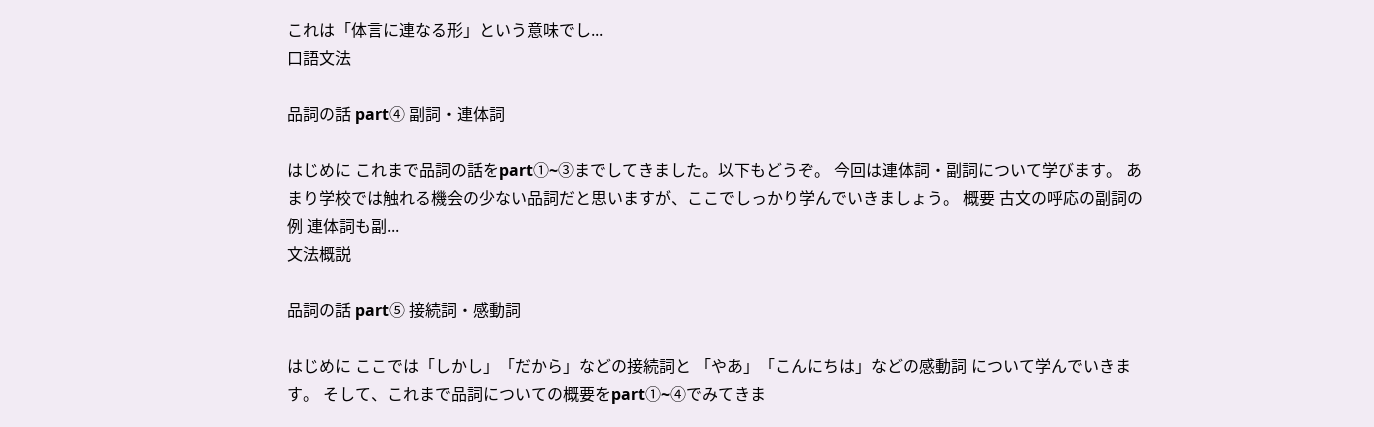これは「体言に連なる形」という意味でし...
口語文法

品詞の話 part④ 副詞・連体詞

はじめに これまで品詞の話をpart①~③までしてきました。以下もどうぞ。 今回は連体詞・副詞について学びます。 あまり学校では触れる機会の少ない品詞だと思いますが、ここでしっかり学んでいきましょう。 概要 古文の呼応の副詞の例 連体詞も副...
文法概説

品詞の話 part⑤ 接続詞・感動詞

はじめに ここでは「しかし」「だから」などの接続詞と 「やあ」「こんにちは」などの感動詞 について学んでいきます。 そして、これまで品詞についての概要をpart①~④でみてきま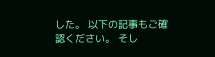した。 以下の記事もご確認ください。 そし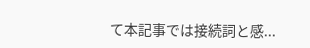て本記事では接続詞と感...